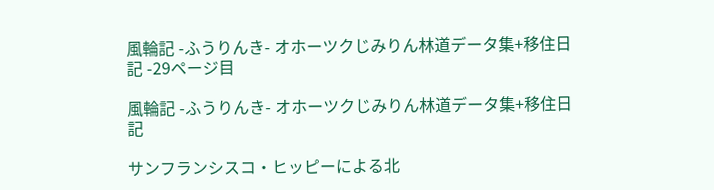風輪記 -ふうりんき- オホーツクじみりん林道データ集+移住日記 -29ページ目

風輪記 -ふうりんき- オホーツクじみりん林道データ集+移住日記

サンフランシスコ・ヒッピーによる北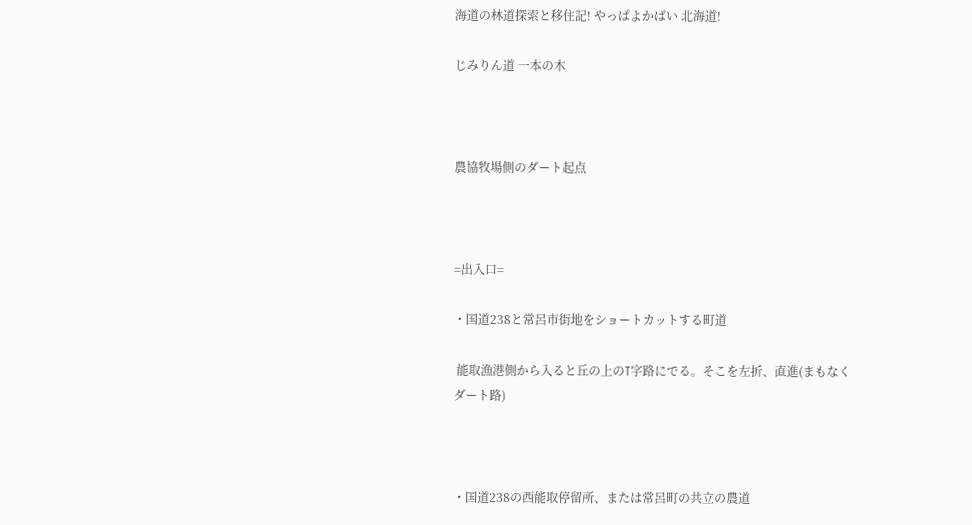海道の林道探索と移住記! やっぱよかばい 北海道!

じみりん道 一本の木



農協牧場側のダート起点



=出入口=

・国道238と常呂市街地をショートカットする町道

 能取漁港側から入ると丘の上のT字路にでる。そこを左折、直進(まもなくダート路)



・国道238の西能取停留所、または常呂町の共立の農道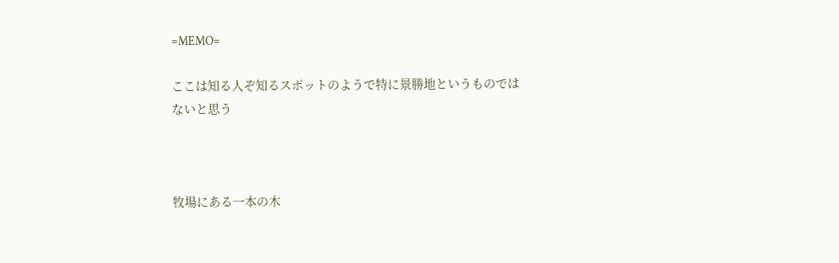=MEMO=

ここは知る人ぞ知るスポットのようで特に景勝地というものではないと思う



牧場にある一本の木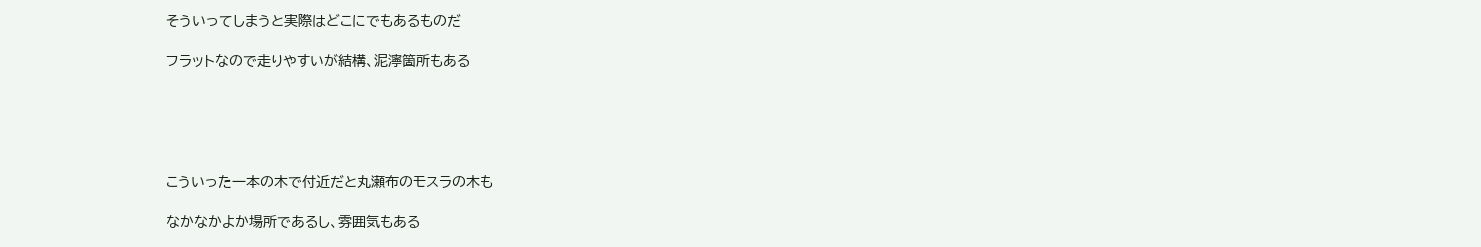そういってしまうと実際はどこにでもあるものだ

フラットなので走りやすいが結構、泥濘箇所もある





こういった一本の木で付近だと丸瀬布のモスラの木も

なかなかよか場所であるし、雰囲気もある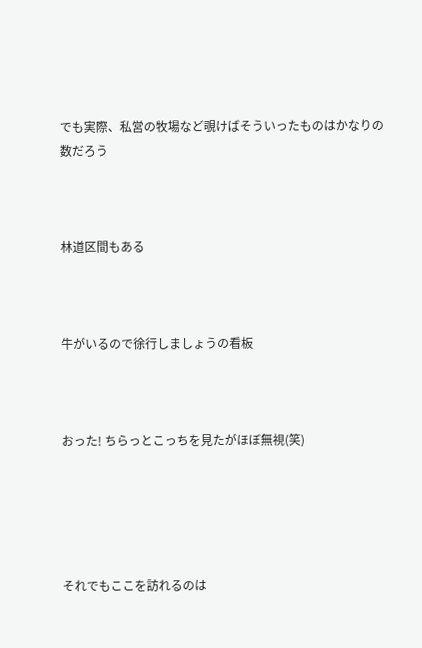でも実際、私営の牧場など覗けばそういったものはかなりの数だろう



林道区間もある



牛がいるので徐行しましょうの看板



おった! ちらっとこっちを見たがほぼ無視(笑)





それでもここを訪れるのは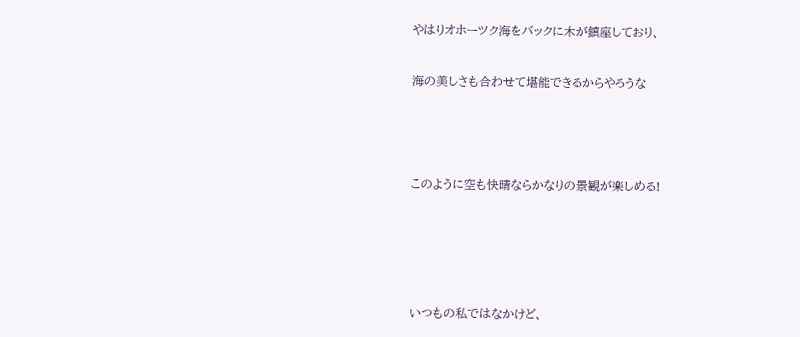やはりオホーツク海をバックに木が鎮座しており、

海の美しさも合わせて堪能できるからやろうな



このように空も快晴ならかなりの景観が楽しめる!




いつもの私ではなかけど、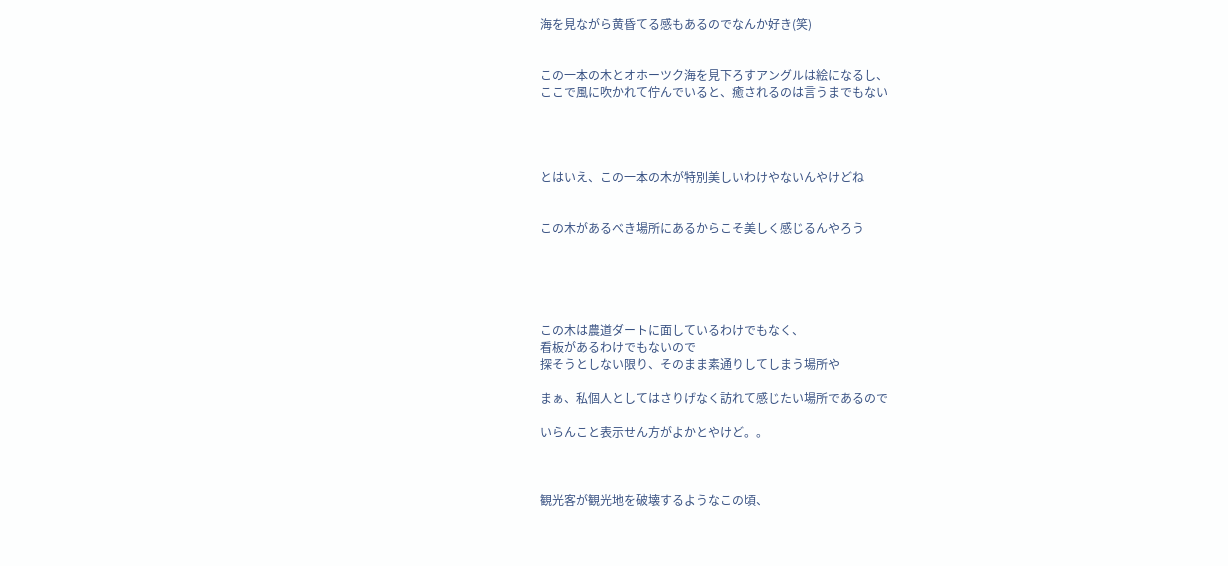海を見ながら黄昏てる感もあるのでなんか好き(笑)


この一本の木とオホーツク海を見下ろすアングルは絵になるし、
ここで風に吹かれて佇んでいると、癒されるのは言うまでもない




とはいえ、この一本の木が特別美しいわけやないんやけどね


この木があるべき場所にあるからこそ美しく感じるんやろう





この木は農道ダートに面しているわけでもなく、
看板があるわけでもないので
探そうとしない限り、そのまま素通りしてしまう場所や

まぁ、私個人としてはさりげなく訪れて感じたい場所であるので

いらんこと表示せん方がよかとやけど。。



観光客が観光地を破壊するようなこの頃、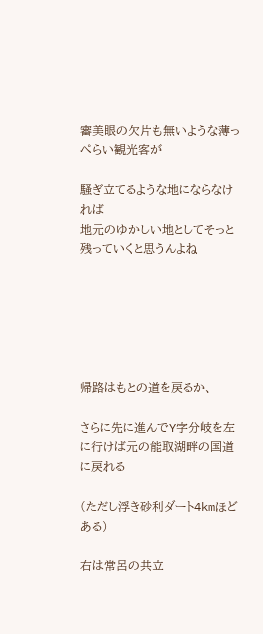審美眼の欠片も無いような薄っぺらい観光客が

騒ぎ立てるような地にならなければ
地元のゆかしい地としてそっと残っていくと思うんよね






帰路はもとの道を戻るか、

さらに先に進んでY字分岐を左に行けば元の能取湖畔の国道に戻れる

(ただし浮き砂利ダート4kmほどある)

右は常呂の共立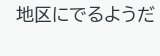地区にでるようだ